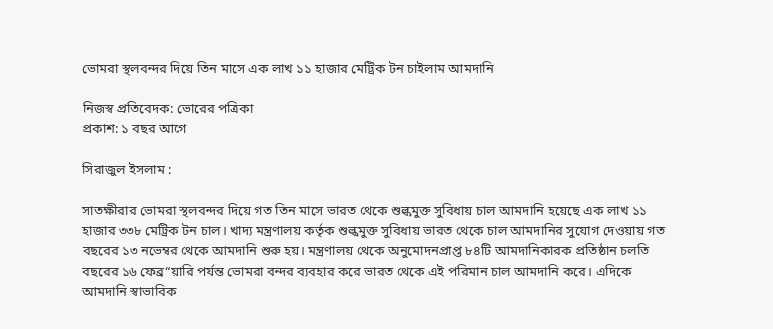ভোমরা স্থলবন্দর দিয়ে তিন মাসে এক লাখ ১১ হাজার মেট্রিক টন চাইলাম আমদানি

নিজস্ব প্রতিবেদক: ভোরের পত্রিকা
প্রকাশ: ১ বছর আগে

সিরাজুল ইসলাম :

সাতক্ষীরার ভোমরা স্থলবন্দর দিয়ে গত তিন মাসে ভারত থেকে শুল্কমুক্ত সুবিধায় চাল আমদানি হয়েছে এক লাখ ১১ হাজার ৩৩৮ মেট্রিক টন চাল। খাদ্য মন্ত্রণালয় কর্তৃক শুল্কমুক্ত সুবিধায় ভারত থেকে চাল আমদানির সুযোগ দেওয়ায় গত বছরের ১৩ নভেম্বর থেকে আমদানি শুরু হয়। মন্ত্রণালয় থেকে অনুমোদনপ্রাপ্ত ৮৪টি আমদানিকারক প্রতিষ্ঠান চলতি বছরের ১৬ ফেব্র“য়ারি পর্যন্ত ভোমরা বন্দর ব্যবহার করে ভারত থেকে এই পরিমান চাল আমদানি করে। এদিকে আমদানি স্বাভাবিক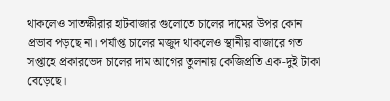থাকলেও সাতক্ষীরার হাটবাজার গুলোতে চালের দামের উপর কোন প্রভাব পড়ছে না। পর্যাপ্ত চালের মজুদ থাকলেও স্থানীয় বাজারে গত সপ্তাহে প্রকারভেদ চালের দাম আগের তুলনায় কেজিপ্রতি এক-দুই টাকা বেড়েছে।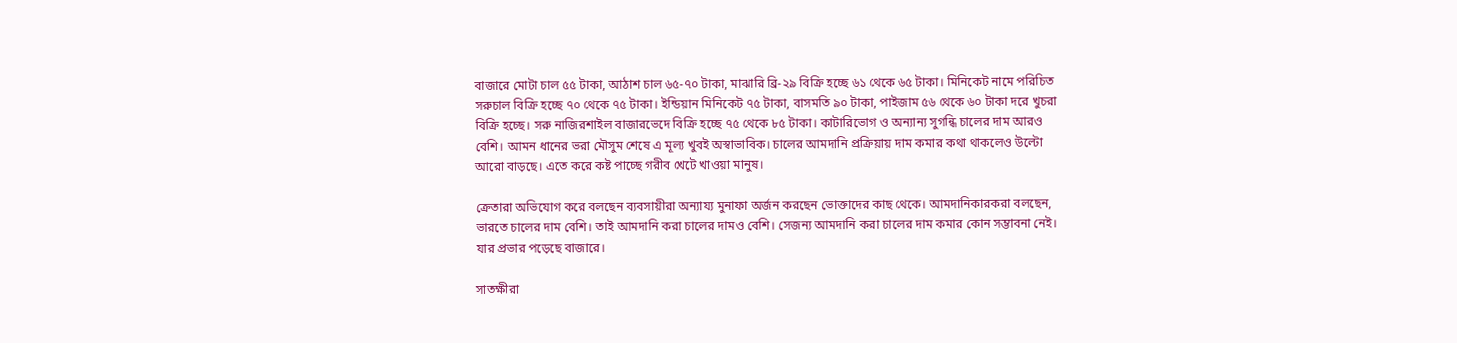বাজারে মোটা চাল ৫৫ টাকা, আঠাশ চাল ৬৫-৭০ টাকা, মাঝারি ব্রি-২৯ বিক্রি হচ্ছে ৬১ থেকে ৬৫ টাকা। মিনিকেট নামে পরিচিত সরুচাল বিক্রি হচ্ছে ৭০ থেকে ৭৫ টাকা। ইন্ডিয়ান মিনিকেট ৭৫ টাকা, বাসমতি ৯০ টাকা, পাইজাম ৫৬ থেকে ৬০ টাকা দরে খুচরা বিক্রি হচ্ছে। সরু নাজিরশাইল বাজারভেদে বিক্রি হচ্ছে ৭৫ থেকে ৮৫ টাকা। কাটারিভোগ ও অন্যান্য সুগন্ধি চালের দাম আরও বেশি। আমন ধানের ভরা মৌসুম শেষে এ মূল্য খুবই অস্বাভাবিক। চালের আমদানি প্রক্রিয়ায় দাম কমার কথা থাকলেও উল্টো আরো বাড়ছে। এতে করে কষ্ট পাচ্ছে গরীব খেটে খাওয়া মানুষ।

ক্রেতারা অভিযোগ করে বলছেন ব্যবসায়ীরা অন্যায্য মুনাফা অর্জন করছেন ভোক্তাদের কাছ থেকে। আমদানিকারকরা বলছেন, ভারতে চালের দাম বেশি। তাই আমদানি করা চালের দামও বেশি। সেজন্য আমদানি করা চালের দাম কমার কোন সম্ভাবনা নেই। যার প্রভার পড়েছে বাজারে।

সাতক্ষীরা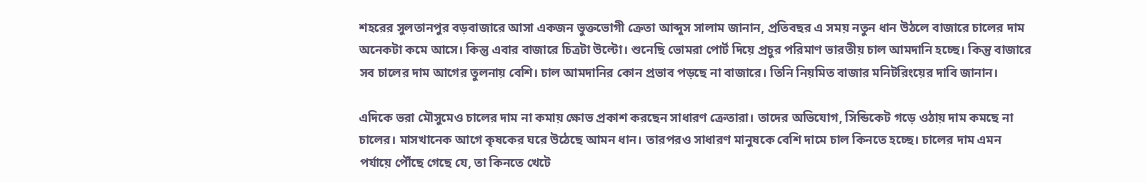শহরের সুলতানপুর বড়বাজারে আসা একজন ভুক্তভোগী ক্রেতা আব্দুস সালাম জানান, প্রতিবছর এ সময় নতুন ধান উঠলে বাজারে চালের দাম অনেকটা কমে আসে। কিন্তু এবার বাজারে চিত্রটা উল্টো। শুনেছি ভোমরা পোর্ট দিয়ে প্রচুর পরিমাণ ভারতীয় চাল আমদানি হচ্ছে। কিন্তু বাজারে সব চালের দাম আগের তুলনায় বেশি। চাল আমদানির কোন প্রভাব পড়ছে না বাজারে। তিনি নিয়মিত বাজার মনিটরিংয়ের দাবি জানান।

এদিকে ভরা মৌসুমেও চালের দাম না কমায় ক্ষোভ প্রকাশ করছেন সাধারণ ক্রেতারা। তাদের অভিযোগ, সিন্ডিকেট গড়ে ওঠায় দাম কমছে না চালের। মাসখানেক আগে কৃষকের ঘরে উঠেছে আমন ধান। তারপরও সাধারণ মানুষকে বেশি দামে চাল কিনতে হচ্ছে। চালের দাম এমন পর্যায়ে পৌঁছে গেছে যে, তা কিনতে খেটে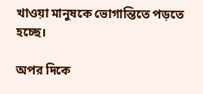খাওয়া মানুষকে ভোগান্তিতে পড়তে হচ্ছে।

অপর দিকে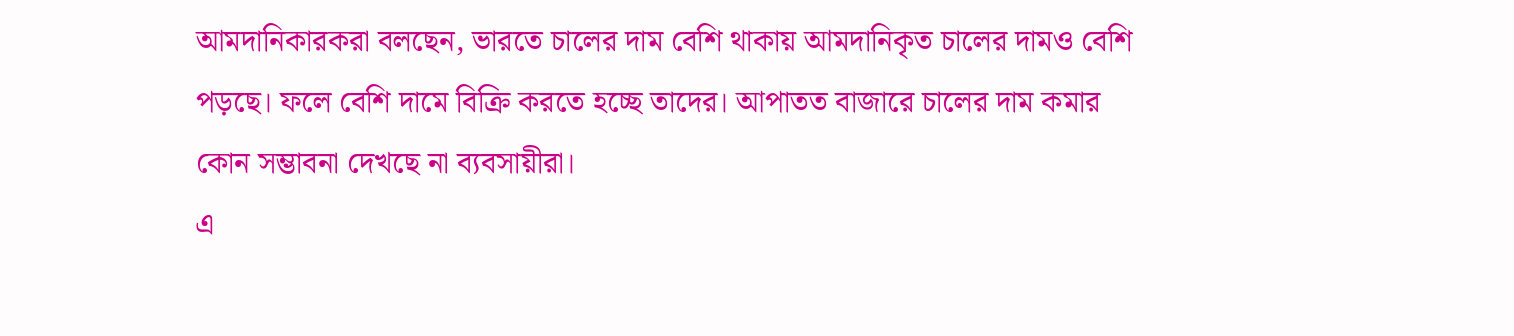আমদানিকারকরা বলছেন, ভারতে চালের দাম বেশি থাকায় আমদানিকৃত চালের দামও বেশি পড়ছে। ফলে বেশি দামে বিক্রি করতে হচ্ছে তাদের। আপাতত বাজারে চালের দাম কমার কোন সম্ভাবনা দেখছে না ব্যবসায়ীরা।
এ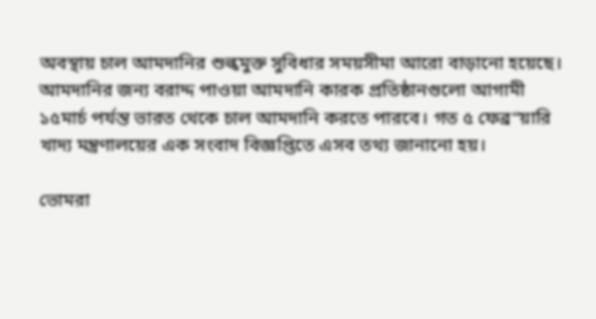অবস্থায় চাল আমদানির শুল্কমুক্ত সুবিধার সময়সীমা আরো বাড়ানো হয়েছে। আমদানির জন্য বরাদ্দ পাওয়া আমদানি কারক প্রতিষ্ঠানগুলো আগামী ১৫মার্চ পর্যন্ত ভারত থেকে চাল আমদানি করতে পারবে। গত ৫ ফেব্র“য়ারি খাদ্য মন্ত্রণালয়ের এক সংবাদ বিজ্ঞপ্তিতে এসব তথ্য জানানো হয়।

ভোমরা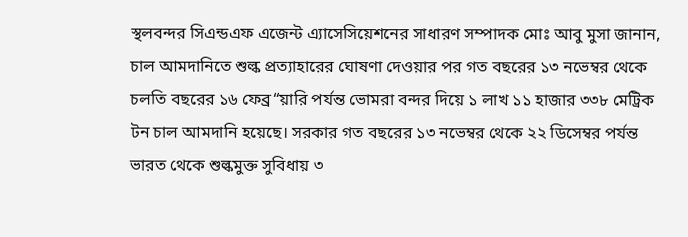স্থলবন্দর সিএন্ডএফ এজেন্ট এ্যাসেসিয়েশনের সাধারণ সম্পাদক মোঃ আবু মুসা জানান, চাল আমদানিতে শুল্ক প্রত্যাহারের ঘোষণা দেওয়ার পর গত বছরের ১৩ নভেম্বর থেকে চলতি বছরের ১৬ ফেব্র“য়ারি পর্যন্ত ভোমরা বন্দর দিয়ে ১ লাখ ১১ হাজার ৩৩৮ মেট্রিক টন চাল আমদানি হয়েছে। সরকার গত বছরের ১৩ নভেম্বর থেকে ২২ ডিসেম্বর পর্যন্ত ভারত থেকে শুল্কমুক্ত সুবিধায় ৩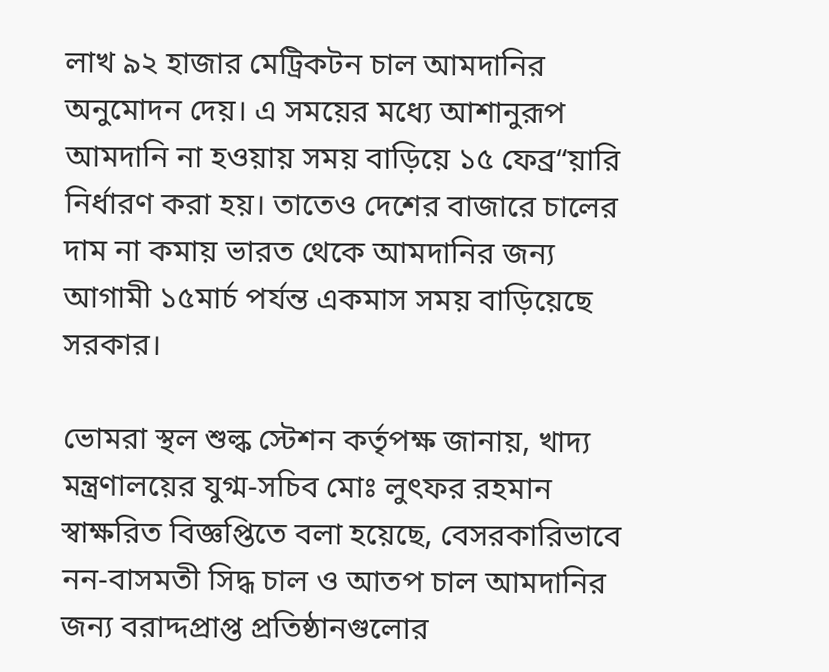লাখ ৯২ হাজার মেট্রিকটন চাল আমদানির অনুমোদন দেয়। এ সময়ের মধ্যে আশানুরূপ আমদানি না হওয়ায় সময় বাড়িয়ে ১৫ ফেব্র“য়ারি নির্ধারণ করা হয়। তাতেও দেশের বাজারে চালের দাম না কমায় ভারত থেকে আমদানির জন্য আগামী ১৫মার্চ পর্যন্ত একমাস সময় বাড়িয়েছে সরকার।

ভোমরা স্থল শুল্ক স্টেশন কর্তৃপক্ষ জানায়, খাদ্য মন্ত্রণালয়ের যুগ্ম-সচিব মোঃ লুৎফর রহমান স্বাক্ষরিত বিজ্ঞপ্তিতে বলা হয়েছে, বেসরকারিভাবে নন-বাসমতী সিদ্ধ চাল ও আতপ চাল আমদানির জন্য বরাদ্দপ্রাপ্ত প্রতিষ্ঠানগুলোর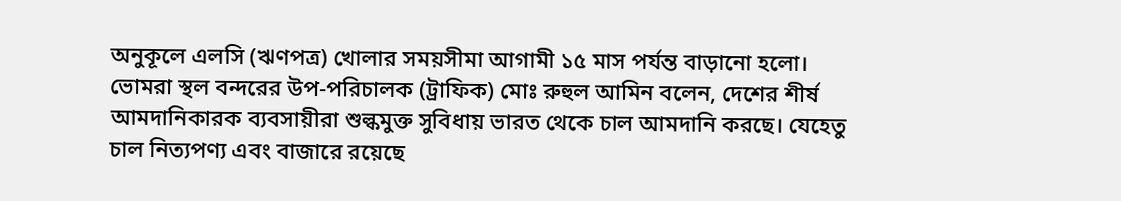অনুকূলে এলসি (ঋণপত্র) খোলার সময়সীমা আগামী ১৫ মাস পর্যন্ত বাড়ানো হলো।
ভোমরা স্থল বন্দরের উপ-পরিচালক (ট্রাফিক) মোঃ রুহুল আমিন বলেন, দেশের শীর্ষ আমদানিকারক ব্যবসায়ীরা শুল্কমুক্ত সুবিধায় ভারত থেকে চাল আমদানি করছে। যেহেতু চাল নিত্যপণ্য এবং বাজারে রয়েছে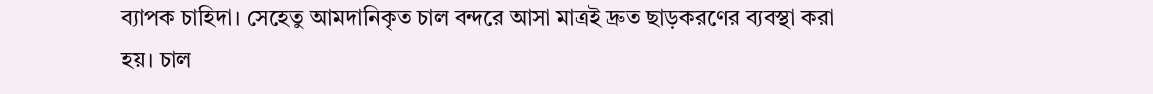ব্যাপক চাহিদা। সেহেতু আমদানিকৃত চাল বন্দরে আসা মাত্রই দ্রুত ছাড়করণের ব্যবস্থা করা হয়। চাল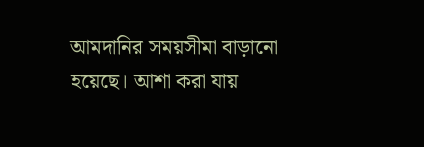আমদানির সময়সীমা বাড়ানো হয়েছে। আশা করা যায়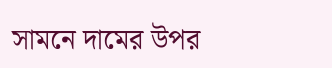সামনে দামের উপর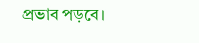প্রভাব পড়বে।